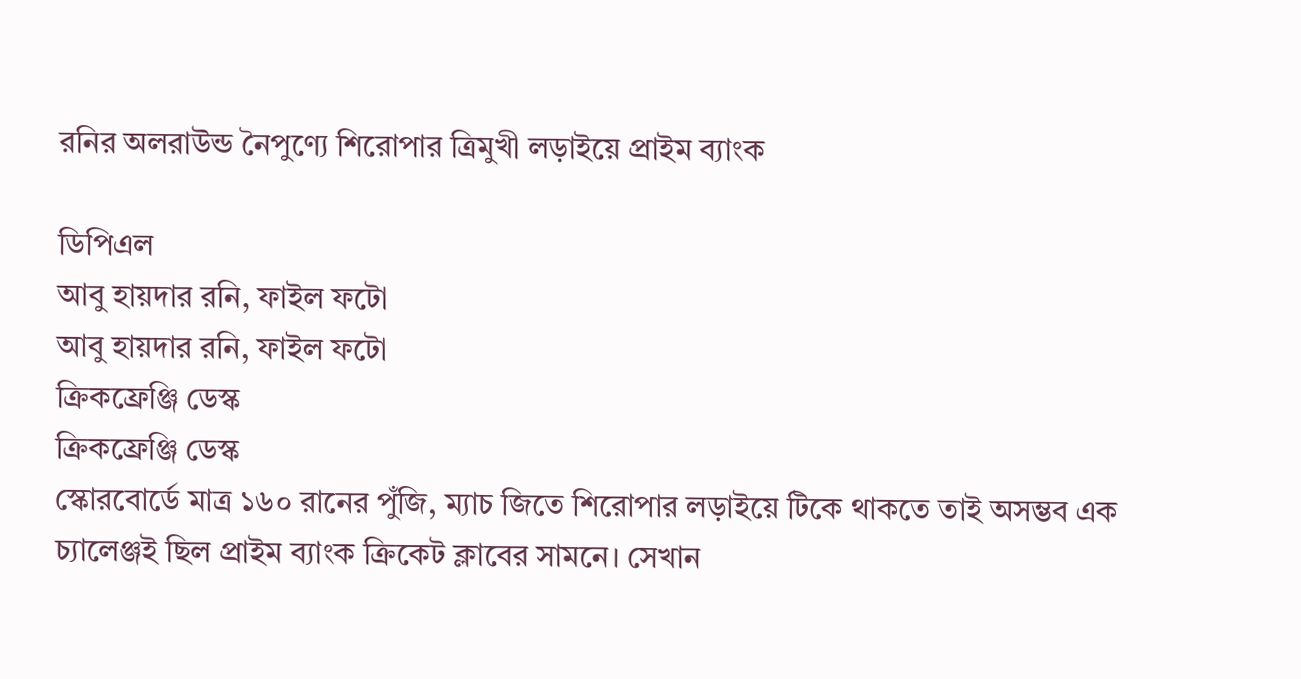রনির অলরাউন্ড নৈপুণ্যে শিরোপার ত্রিমুখী লড়াইয়ে প্রাইম ব্যাংক

ডিপিএল
আবু হায়দার রনি, ফাইল ফটো
আবু হায়দার রনি, ফাইল ফটো
ক্রিকফ্রেঞ্জি ডেস্ক
ক্রিকফ্রেঞ্জি ডেস্ক
স্কোরবোর্ডে মাত্র ১৬০ রানের পুঁজি, ম্যাচ জিতে শিরোপার লড়াইয়ে টিকে থাকতে তাই অসম্ভব এক চ্যালেঞ্জই ছিল প্রাইম ব্যাংক ক্রিকেট ক্লাবের সামনে। সেখান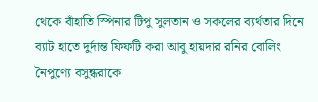থেকে বাঁহাতি স্পিনার টিপু সুলতান ও সকলের ব্যর্থতার দিনে ব্যাট হাতে দুর্দান্ত ফিফটি করা আবু হায়দার রনির বোলিং নৈপুণ্যে বসুন্ধরাকে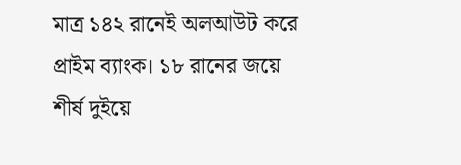মাত্র ১৪২ রানেই অলআউট করে প্রাইম ব্যাংক। ১৮ রানের জয়ে শীর্ষ দুইয়ে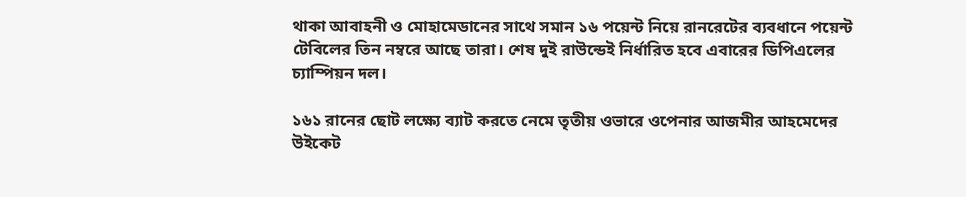থাকা আবাহনী ও মোহামেডানের সাথে সমান ১৬ পয়েন্ট নিয়ে রানরেটের ব্যবধানে পয়েন্ট টেবিলের তিন নম্বরে আছে তারা। শেষ দুই রাউন্ডেই নির্ধারিত হবে এবারের ডিপিএলের চ্যাম্পিয়ন দল।

১৬১ রানের ছোট লক্ষ্যে ব্যাট করতে নেমে তৃতীয় ওভারে ওপেনার আজমীর আহমেদের উইকেট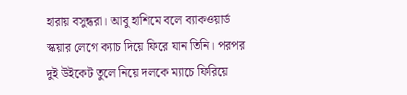হারায় বসুন্ধরা। আবু হাশিমে বলে ব্যাকওয়ার্ড স্কয়ার লেগে ক্যাচ দিয়ে ফিরে যান তিনি। পরপর দুই উইকেট তুলে নিয়ে দলকে ম্যাচে ফিরিয়ে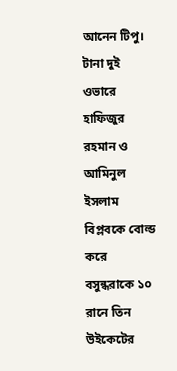আনেন টিপু। টানা দুই ওভারে হাফিজুর রহমান ও আমিনুল ইসলাম বিপ্লবকে বোল্ড করে বসুন্ধরাকে ১০ রানে তিন উইকেটের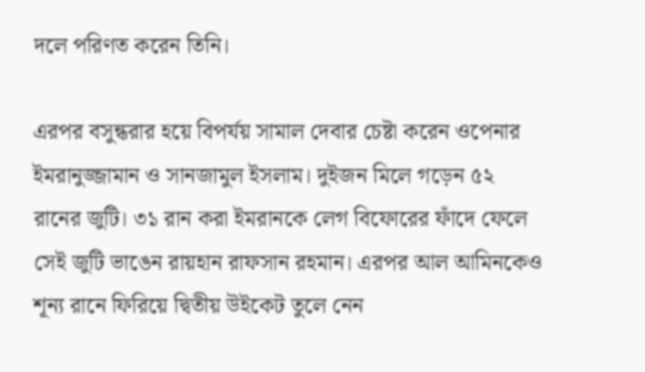দলে পরিণত করেন তিনি।

এরপর বসুন্ধরার হয়ে বিপর্যয় সামাল দেবার চেষ্টা করেন ওপেনার ইমরানুজ্জামান ও সানজামুল ইসলাম। দুইজন মিলে গড়েন ৫২ রানের জুটি। ৩১ রান করা ইমরানকে লেগ বিফোরের ফাঁদে ফেলে সেই জুটি ভাঙেন রায়হান রাফসান রহমান। এরপর আল আমিনকেও শূন্য রানে ফিরিয়ে দ্বিতীয় উইকেট তুলে নেন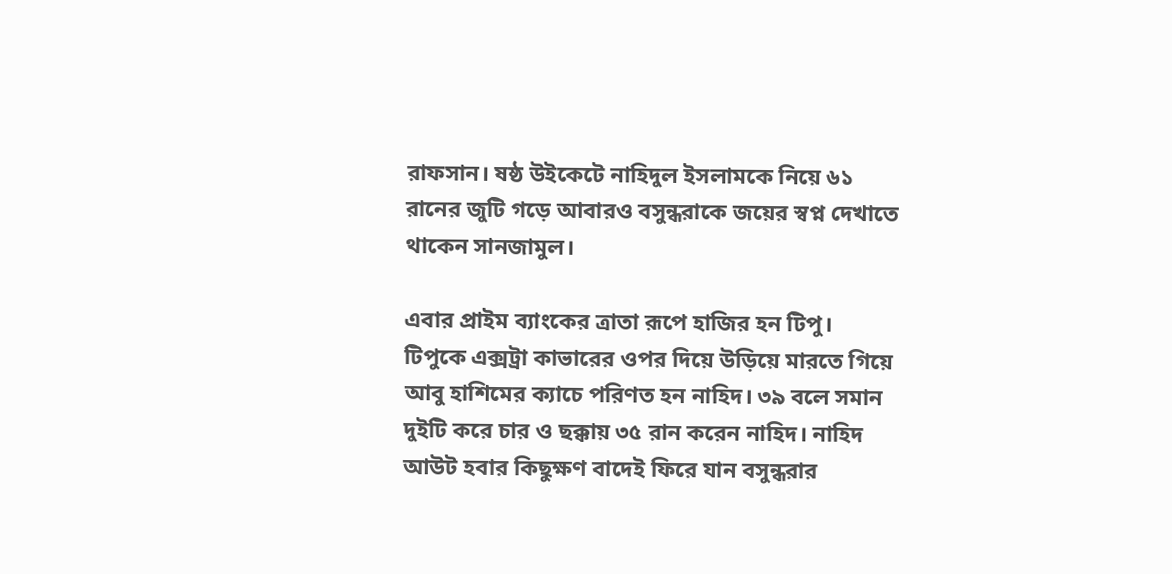রাফসান। ষষ্ঠ উইকেটে নাহিদুল ইসলামকে নিয়ে ৬১ রানের জুটি গড়ে আবারও বসুন্ধরাকে জয়ের স্বপ্ন দেখাতে থাকেন সানজামুল।

এবার প্রাইম ব্যাংকের ত্রাতা রূপে হাজির হন টিপু। টিপুকে এক্সট্রা কাভারের ওপর দিয়ে উড়িয়ে মারতে গিয়ে আবু হাশিমের ক্যাচে পরিণত হন নাহিদ। ৩৯ বলে সমান দুইটি করে চার ও ছক্কায় ৩৫ রান করেন নাহিদ। নাহিদ আউট হবার কিছুক্ষণ বাদেই ফিরে যান বসুন্ধরার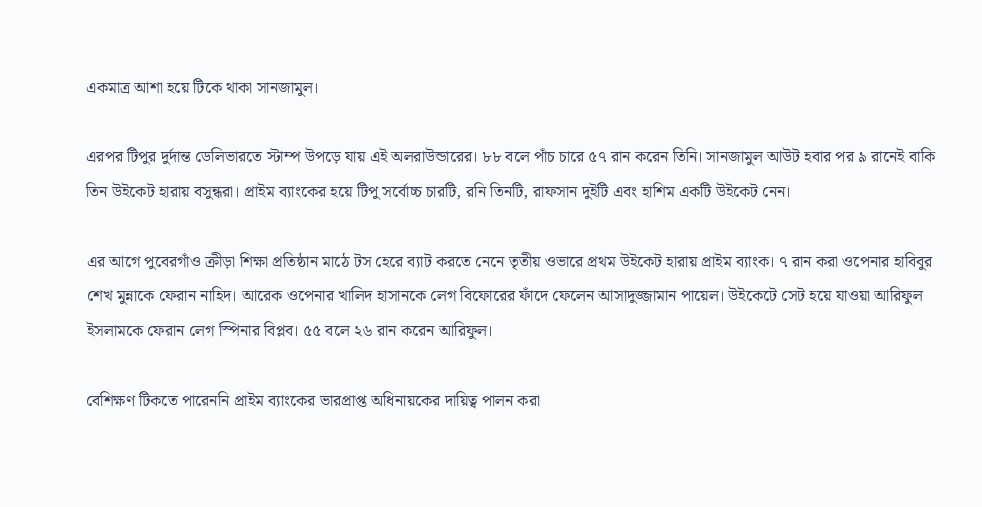একমাত্র আশা হয়ে টিকে থাকা সানজামুল।

এরপর টিপুর দুর্দান্ত ডেলিভারতে স্টাম্প উপড়ে যায় এই অলরাউন্ডারের। ৮৮ বলে পাঁচ চারে ৫৭ রান করেন তিনি। সানজামুল আউট হবার পর ৯ রানেই বাকি তিন উইকেট হারায় বসুন্ধরা। প্রাইম ব্যাংকের হয়ে টিপু সর্বোচ্চ চারটি, রনি তিনটি, রাফসান দুইটি এবং হাশিম একটি উইকেট নেন।

এর আগে পুবেরগাঁও ক্রীড়া শিক্ষা প্রতিষ্ঠান মাঠে টস হেরে ব্যাট করতে নেনে তৃতীয় ওভারে প্রথম উইকেট হারায় প্রাইম ব্যাংক। ৭ রান করা ওপেনার হাবিবুর শেখ মুন্নাকে ফেরান নাহিদ। আরেক ওপেনার খালিদ হাসানকে লেগ বিফোরের ফাঁদে ফেলেন আসাদুজ্জামান পায়েল। উইকেটে সেট হয়ে যাওয়া আরিফুল ইসলামকে ফেরান লেগ স্পিনার বিপ্লব। ৫৫ বলে ২৬ রান করেন আরিফুল।

বেশিক্ষণ টিকতে পারেননি প্রাইম ব্যাংকের ভারপ্রাপ্ত অধিনায়কের দায়িত্ব পালন করা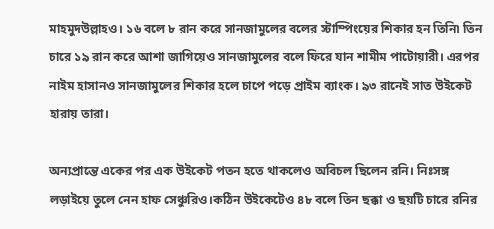মাহমুদউল্লাহও। ১৬ বলে ৮ রান করে সানজামুলের বলের স্টাম্পিংয়ের শিকার হন তিনি৷ তিন চারে ১৯ রান করে আশা জাগিয়েও সানজামুলের বলে ফিরে যান শামীম পাটোয়ারী। এরপর নাইম হাসানও সানজামুলের শিকার হলে চাপে পড়ে প্রাইম ব্যাংক। ৯৩ রানেই সাত উইকেট হারায় তারা।

অন্যপ্রান্তে একের পর এক উইকেট পতন হতে থাকলেও অবিচল ছিলেন রনি। নিঃসঙ্গ লড়াইয়ে তুলে নেন হাফ সেঞ্চুরিও।কঠিন উইকেটেও ৪৮ বলে তিন ছক্কা ও ছয়টি চারে রনির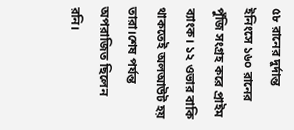৫৮ রানের দুর্দান্ত ইনিংসে ১৬০ রানের পুঁজি সংগ্রহ করে প্রাইম ব্যাংক। ১২ ওভার বাকি থাকতেই অলআউট হয় তারা।শেষ পর্যন্ত অপরাজিত ছিলেন রনি।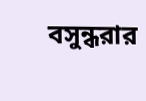বসুন্ধরার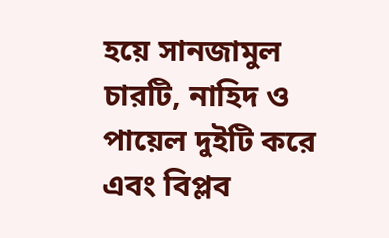হয়ে সানজামুল চারটি, নাহিদ ও পায়েল দুইটি করে এবং বিপ্লব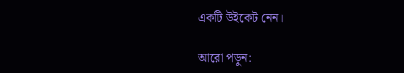একটি উইকেট নেন।

আরো পড়ুন: